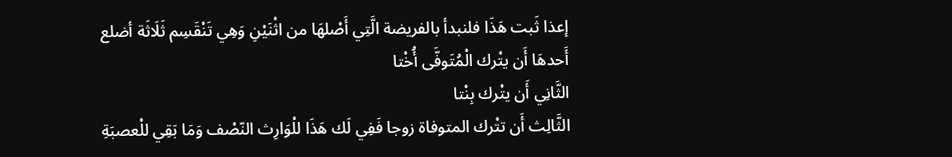إعذا ثَبت هَذَا فلنبدأ بالفريضة الَّتِي أَصْلهَا من اثْنَيْنِ وَهِي تَنْقَسِم ثَلَاثَة أضلع
أَحدهَا أَن يتْرك الْمُتَوفَّى أُخْتا
الثَّانِي أَن يتْرك بِنْتا
الثَّالِث أَن تتْرك المتوفاة زوجا فَفِي لَك هَذَا للْوَارِث النّصْف وَمَا بَقِي للْعصبَةِ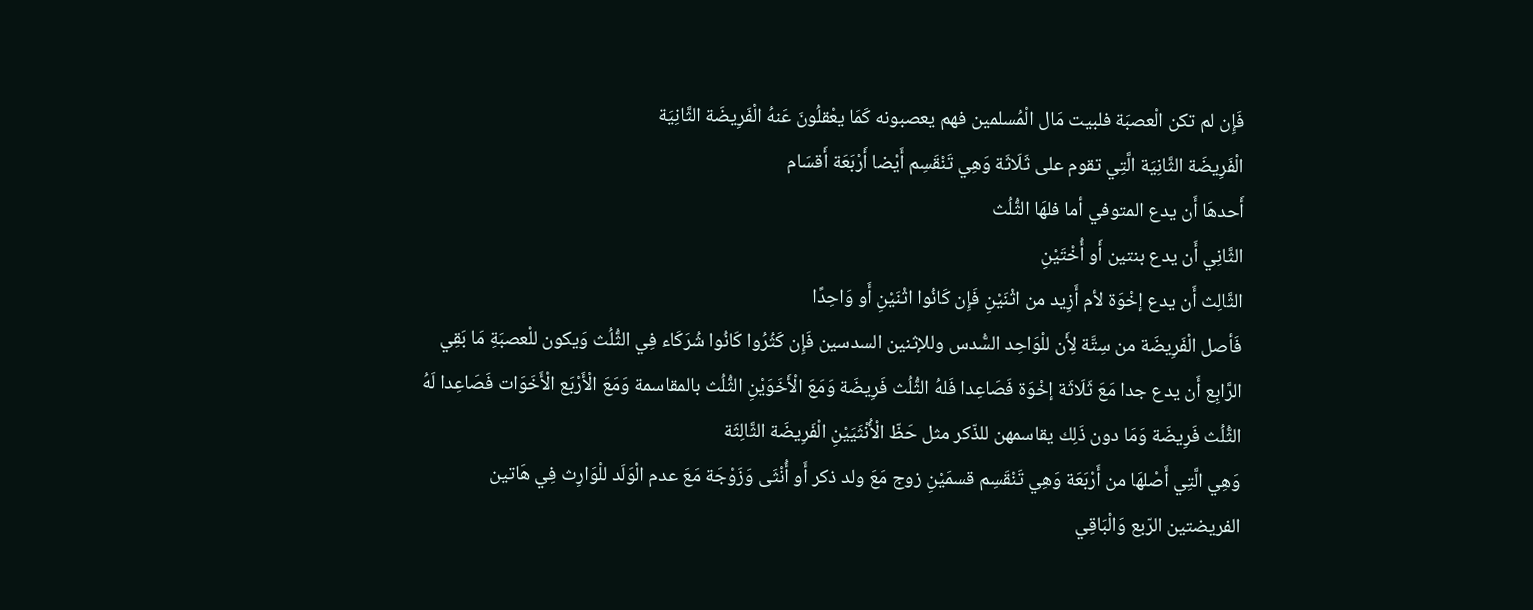فَإِن لم تكن الْعصبَة فلبيت مَال الْمُسلمين فهم يعصبونه كَمَا يعْقلُونَ عَنهُ الْفَرِيضَة الثَّانِيَة
الْفَرِيضَة الثَّانِيَة الَّتِي تقوم على ثَلَاثَة وَهِي تَنْقَسِم أَيْضا أَرْبَعَة أَقسَام
أَحدهَا أَن يدع المتوفي أما فلهَا الثُّلُث
الثَّانِي أَن يدع بنتين أَو أُخْتَيْنِ
الثَّالِث أَن يدع إخْوَة لأم أَزِيد من اثْنَيْنِ فَإِن كَانُوا اثْنَيْنِ أَو وَاحِدًا
فَأصل الْفَرِيضَة من سِتَّة لِأَن للْوَاحِد السُّدس وللإثنين السدسين فَإِن كَثُرُوا كَانُوا شُرَكَاء فِي الثُّلُث وَيكون للْعصبَةِ مَا بَقِي
الرَّابِع أَن يدع جدا مَعَ ثَلَاثَة إخْوَة فَصَاعِدا فَلهُ الثُّلُث فَرِيضَة وَمَعَ الْأَخَوَيْنِ الثُّلُث بالمقاسمة وَمَعَ الْأَرْبَع الْأَخَوَات فَصَاعِدا لَهُ الثُّلُث فَرِيضَة وَمَا دون ذَلِك يقاسمهن للذّكر مثل حَظّ الْأُنْثَيَيْنِ الْفَرِيضَة الثَّالِثَة
وَهِي الَّتِي أَصْلهَا من أَرْبَعَة وَهِي تَنْقَسِم قسمَيْنِ زوج مَعَ ولد ذكر أَو أُنْثَى وَزَوْجَة مَعَ عدم الْوَلَد للْوَارِث فِي هَاتين الفريضتين الرّبع وَالْبَاقِي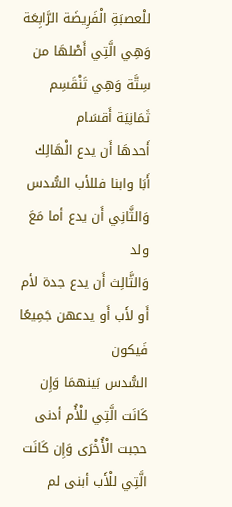للْعصبَةِ الْفَرِيضَة الرَّابِعَة
وَهِي الَّتِي أَصْلهَا من سِتَّة وَهِي تَنْقَسِم ثَمَانِيَة أَقسَام
أَحدهَا أَن يدع الْهَالِك أَبَا وابنا فللأب السُّدس
وَالثَّانِي أَن يدع أما مَعَ ولد
وَالثَّالِث أَن يدع جدة لأم أَو لأَب أَو يدعهن جَمِيعًا فَيكون
السُّدس بَينهمَا وَإِن كَانَت الَّتِي للْأُم أدنى حجبت الْأُخْرَى وَإِن كَانَت الَّتِي للْأَب أبنى لم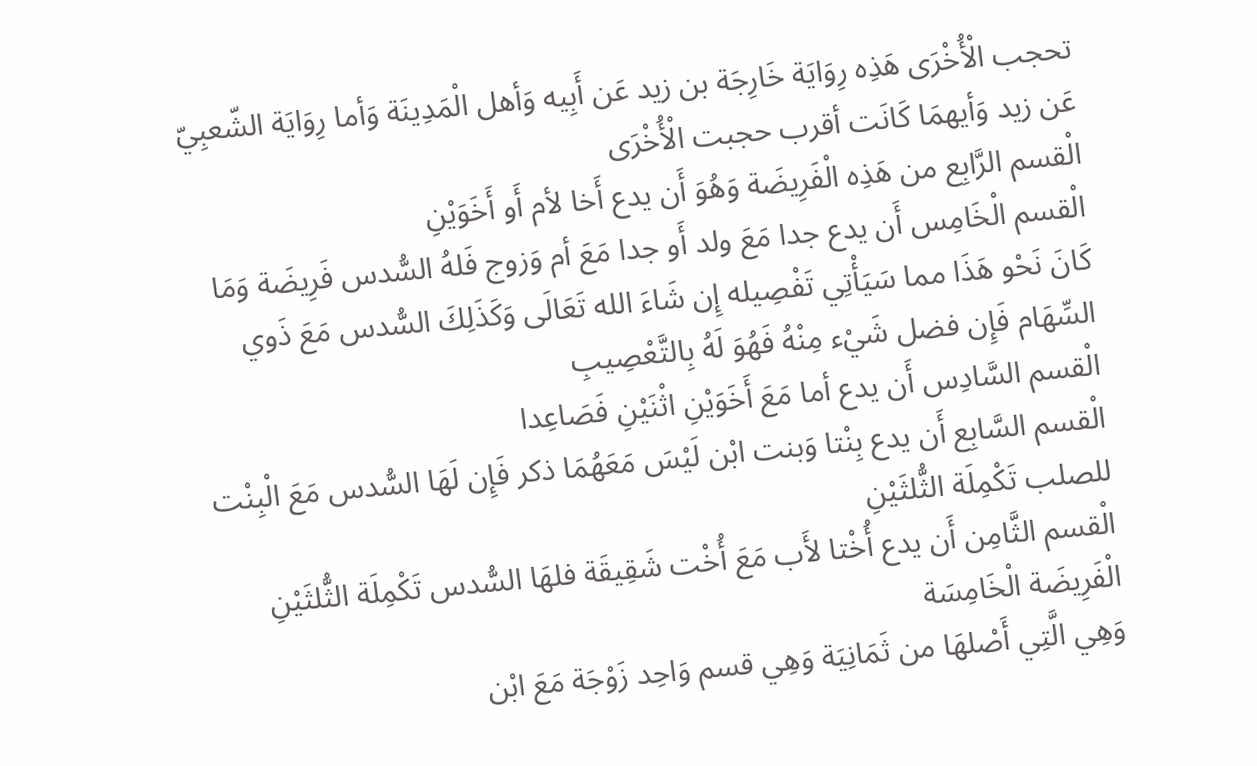تحجب الْأُخْرَى هَذِه رِوَايَة خَارِجَة بن زيد عَن أَبِيه وَأهل الْمَدِينَة وَأما رِوَايَة الشّعبِيّ عَن زيد وَأيهمَا كَانَت أقرب حجبت الْأُخْرَى
الْقسم الرَّابِع من هَذِه الْفَرِيضَة وَهُوَ أَن يدع أَخا لأم أَو أَخَوَيْنِ
الْقسم الْخَامِس أَن يدع جدا مَعَ ولد أَو جدا مَعَ أم وَزوج فَلهُ السُّدس فَرِيضَة وَمَا كَانَ نَحْو هَذَا مما سَيَأْتِي تَفْصِيله إِن شَاءَ الله تَعَالَى وَكَذَلِكَ السُّدس مَعَ ذَوي السِّهَام فَإِن فضل شَيْء مِنْهُ فَهُوَ لَهُ بِالتَّعْصِيبِ
الْقسم السَّادِس أَن يدع أما مَعَ أَخَوَيْنِ اثْنَيْنِ فَصَاعِدا
الْقسم السَّابِع أَن يدع بِنْتا وَبنت ابْن لَيْسَ مَعَهُمَا ذكر فَإِن لَهَا السُّدس مَعَ الْبِنْت للصلب تَكْمِلَة الثُّلثَيْنِ
الْقسم الثَّامِن أَن يدع أُخْتا لأَب مَعَ أُخْت شَقِيقَة فلهَا السُّدس تَكْمِلَة الثُّلثَيْنِ
الْفَرِيضَة الْخَامِسَة
وَهِي الَّتِي أَصْلهَا من ثَمَانِيَة وَهِي قسم وَاحِد زَوْجَة مَعَ ابْن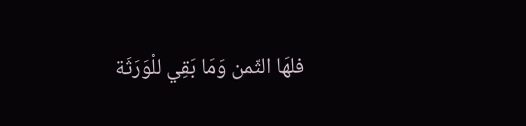فلهَا الثّمن وَمَا بَقِي للْوَرَثَة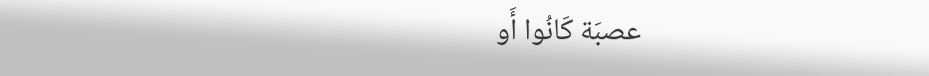عصبَة كَانُوا أَو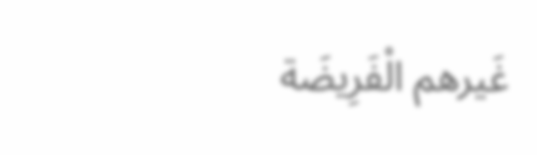غَيرهم الْفَرِيضَة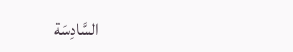السَّادِسَة